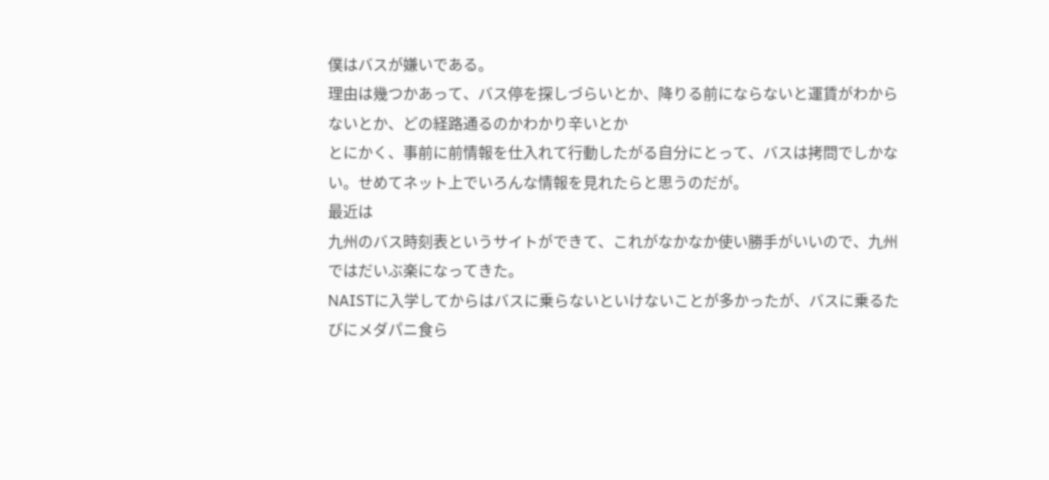僕はバスが嫌いである。
理由は幾つかあって、バス停を探しづらいとか、降りる前にならないと運賃がわからないとか、どの経路通るのかわかり辛いとか
とにかく、事前に前情報を仕入れて行動したがる自分にとって、バスは拷問でしかない。せめてネット上でいろんな情報を見れたらと思うのだが。
最近は
九州のバス時刻表というサイトができて、これがなかなか使い勝手がいいので、九州ではだいぶ楽になってきた。
NAISTに入学してからはバスに乗らないといけないことが多かったが、バスに乗るたびにメダパニ食ら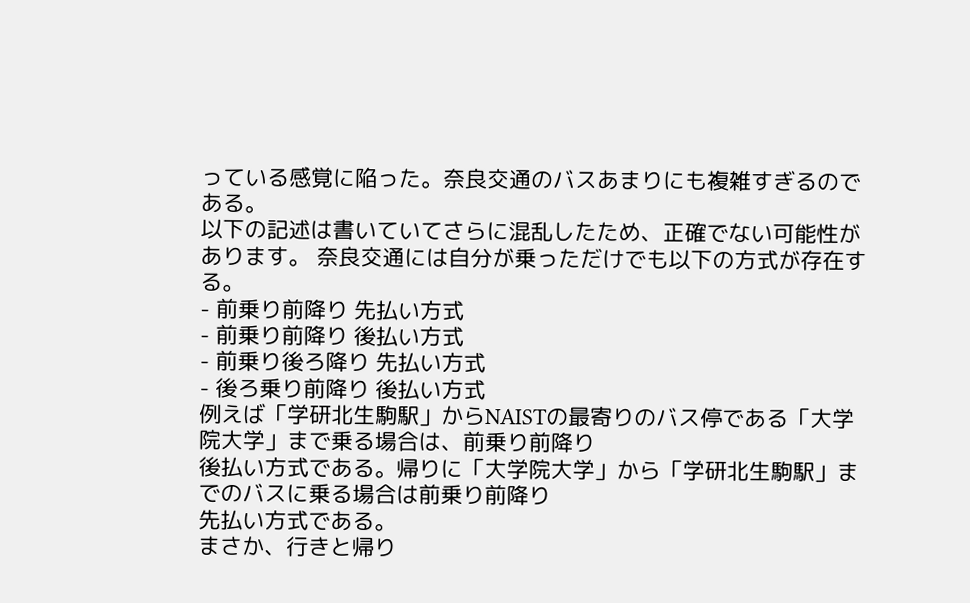っている感覚に陥った。奈良交通のバスあまりにも複雑すぎるのである。
以下の記述は書いていてさらに混乱したため、正確でない可能性があります。 奈良交通には自分が乗っただけでも以下の方式が存在する。
- 前乗り前降り 先払い方式
- 前乗り前降り 後払い方式
- 前乗り後ろ降り 先払い方式
- 後ろ乗り前降り 後払い方式
例えば「学研北生駒駅」からNAISTの最寄りのバス停である「大学院大学」まで乗る場合は、前乗り前降り
後払い方式である。帰りに「大学院大学」から「学研北生駒駅」までのバスに乗る場合は前乗り前降り
先払い方式である。
まさか、行きと帰り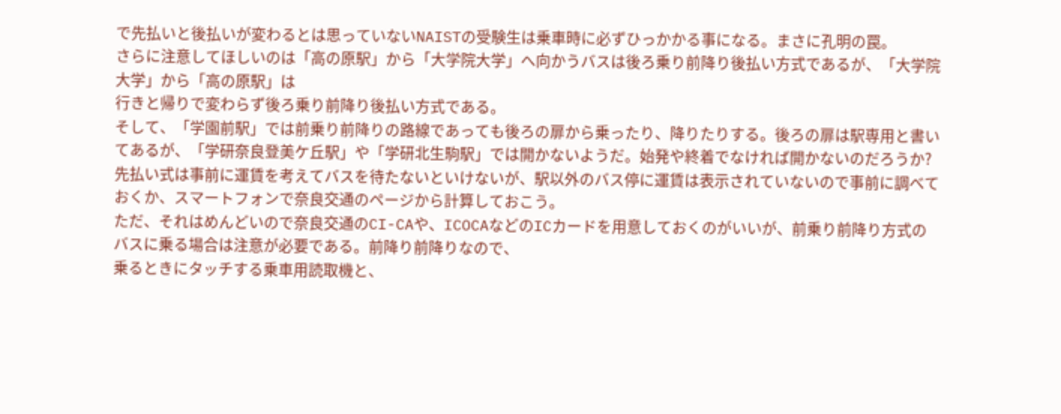で先払いと後払いが変わるとは思っていないNAISTの受験生は乗車時に必ずひっかかる事になる。まさに孔明の罠。
さらに注意してほしいのは「高の原駅」から「大学院大学」へ向かうバスは後ろ乗り前降り後払い方式であるが、「大学院大学」から「高の原駅」は
行きと帰りで変わらず後ろ乗り前降り後払い方式である。
そして、「学園前駅」では前乗り前降りの路線であっても後ろの扉から乗ったり、降りたりする。後ろの扉は駅専用と書いてあるが、「学研奈良登美ケ丘駅」や「学研北生駒駅」では開かないようだ。始発や終着でなければ開かないのだろうか?
先払い式は事前に運賃を考えてバスを待たないといけないが、駅以外のバス停に運賃は表示されていないので事前に調べておくか、スマートフォンで奈良交通のページから計算しておこう。
ただ、それはめんどいので奈良交通のCI-CAや、ICOCAなどのICカードを用意しておくのがいいが、前乗り前降り方式のバスに乗る場合は注意が必要である。前降り前降りなので、
乗るときにタッチする乗車用読取機と、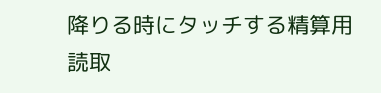降りる時にタッチする精算用読取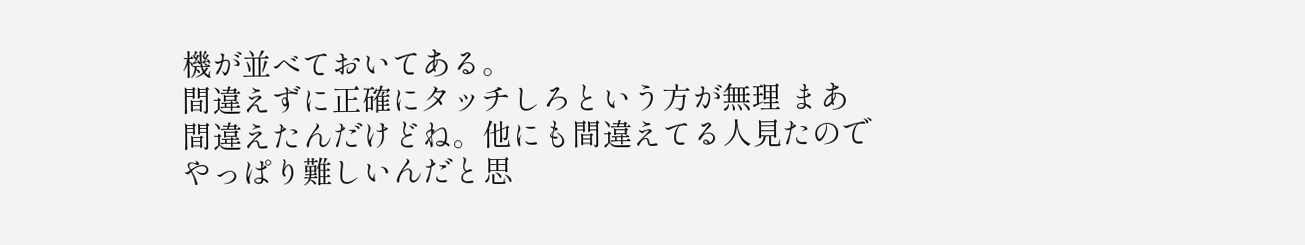機が並べておいてある。
間違えずに正確にタッチしろという方が無理 まあ間違えたんだけどね。他にも間違えてる人見たのでやっぱり難しいんだと思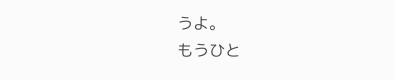うよ。
もうひと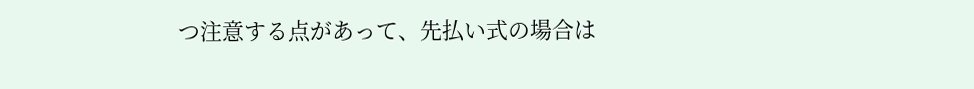つ注意する点があって、先払い式の場合は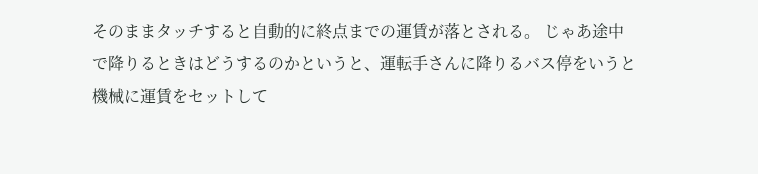そのままタッチすると自動的に終点までの運賃が落とされる。 じゃあ途中で降りるときはどうするのかというと、運転手さんに降りるバス停をいうと機械に運賃をセットして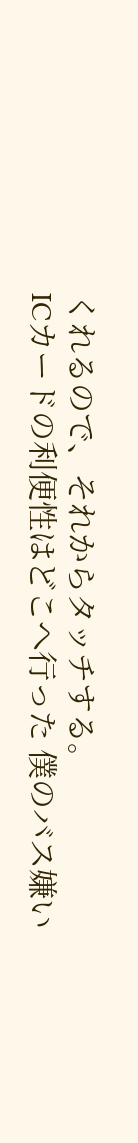くれるので、それからタッチする。
ICカードの利便性はどこへ行った 僕のバス嫌い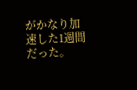がかなり加速した1週間だった。